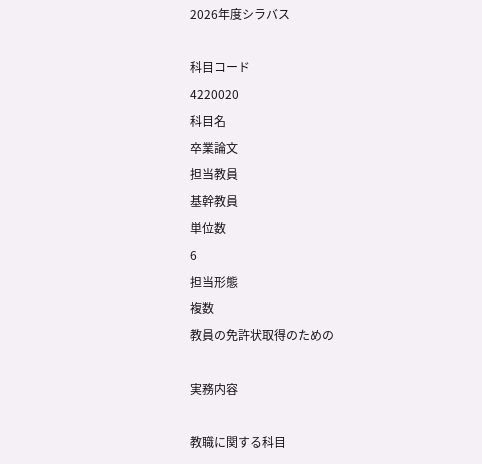2026年度シラバス

科目コード
4220020
科目名
卒業論文
担当教員
基幹教員
単位数
6
担当形態
複数
教員の免許状取得のための

実務内容

教職に関する科目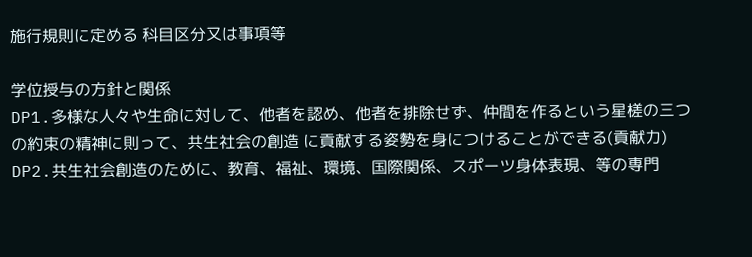施行規則に定める 科目区分又は事項等

学位授与の方針と関係
DP1.多様な人々や生命に対して、他者を認め、他者を排除せず、仲間を作るという星槎の三つの約束の精神に則って、共生社会の創造 に貢献する姿勢を身につけることができる(貢献力) DP2.共生社会創造のために、教育、福祉、環境、国際関係、スポーツ身体表現、等の専門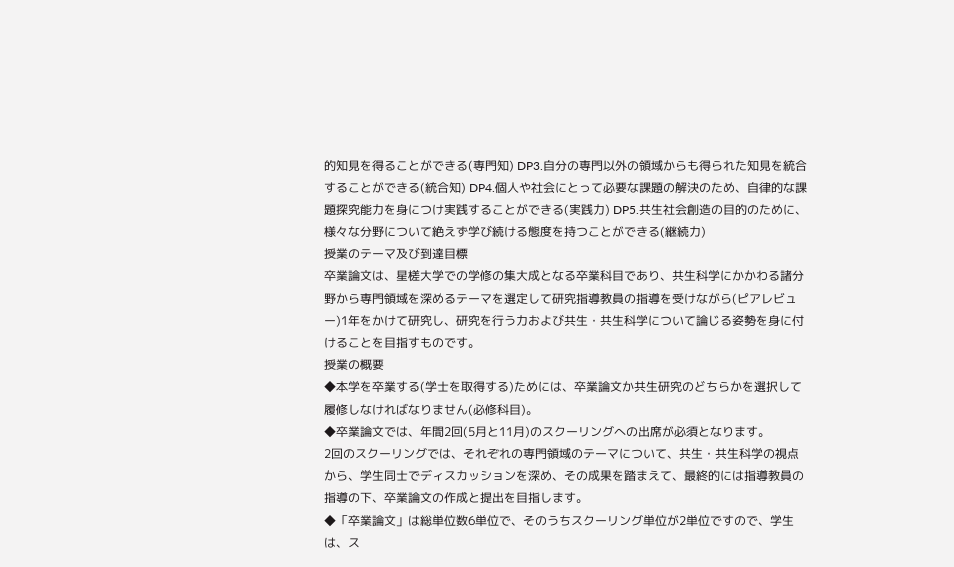的知見を得ることができる(専門知) DP3.自分の専門以外の領域からも得られた知見を統合することができる(統合知) DP4.個人や社会にとって必要な課題の解決のため、自律的な課題探究能力を身につけ実践することができる(実践力) DP5.共生社会創造の目的のために、様々な分野について絶えず学び続ける態度を持つことができる(継続力)
授業のテーマ及び到達目標
卒業論文は、星槎大学での学修の集大成となる卒業科目であり、共生科学にかかわる諸分野から専門領域を深めるテーマを選定して研究指導教員の指導を受けながら(ピアレビュー)1年をかけて研究し、研究を行う力および共生・共生科学について論じる姿勢を身に付けることを目指すものです。
授業の概要
◆本学を卒業する(学士を取得する)ためには、卒業論文か共生研究のどちらかを選択して履修しなければなりません(必修科目)。
◆卒業論文では、年間2回(5月と11月)のスクーリングへの出席が必須となります。
2回のスクーリングでは、それぞれの専門領域のテーマについて、共生・共生科学の視点から、学生同士でディスカッションを深め、その成果を踏まえて、最終的には指導教員の指導の下、卒業論文の作成と提出を目指します。
◆「卒業論文」は総単位数6単位で、そのうちスクーリング単位が2単位ですので、学生は、ス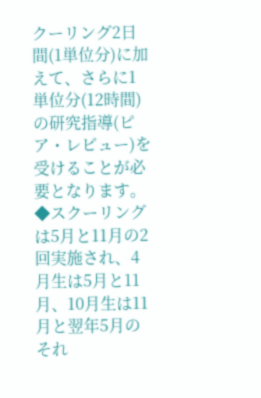クーリング2日間(1単位分)に加えて、さらに1単位分(12時間)の研究指導(ピア・レビュー)を受けることが必要となります。
◆スクーリングは5月と11月の2回実施され、4月生は5月と11月、10月生は11月と翌年5月のそれ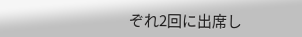ぞれ2回に出席し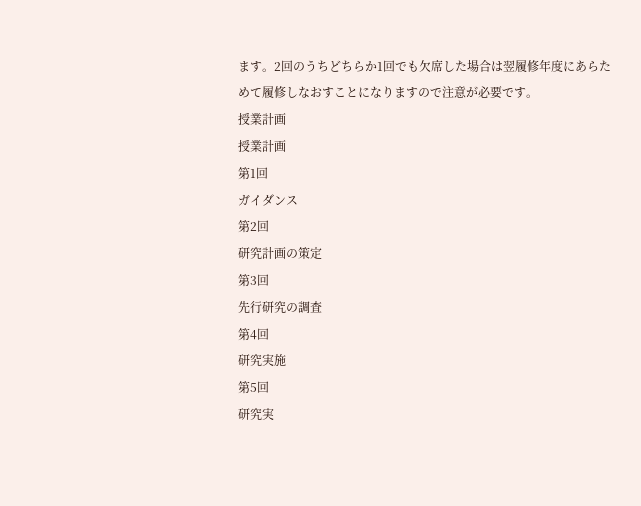ます。2回のうちどちらか1回でも欠席した場合は翌履修年度にあらためて履修しなおすことになりますので注意が必要です。
授業計画
授業計画
第1回
ガイダンス
第2回
研究計画の策定
第3回
先行研究の調査
第4回
研究実施
第5回
研究実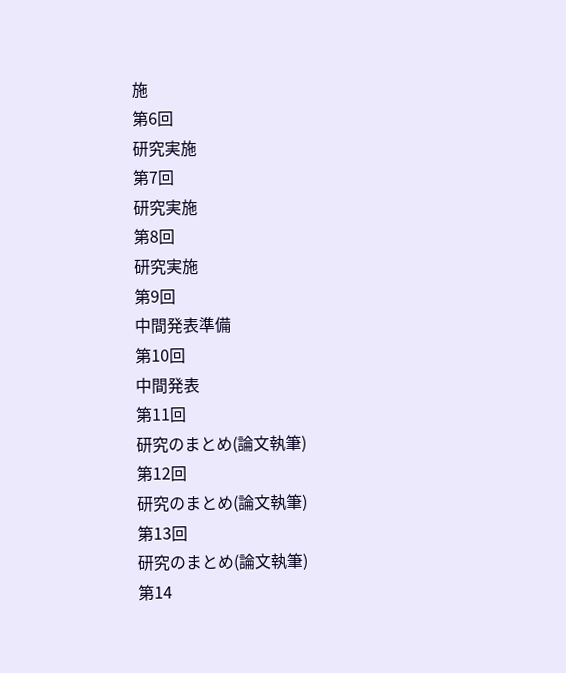施
第6回
研究実施
第7回
研究実施
第8回
研究実施
第9回
中間発表準備
第10回
中間発表
第11回
研究のまとめ(論文執筆)
第12回
研究のまとめ(論文執筆)
第13回
研究のまとめ(論文執筆)
第14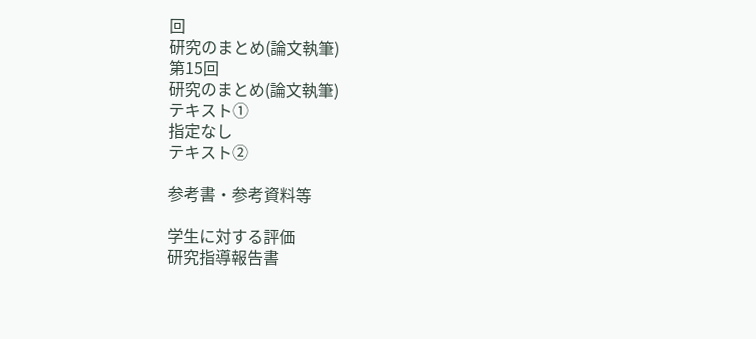回
研究のまとめ(論文執筆)
第15回
研究のまとめ(論文執筆)
テキスト①
指定なし
テキスト②

参考書・参考資料等

学生に対する評価
研究指導報告書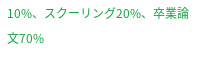10%、スクーリング20%、卒業論文70%